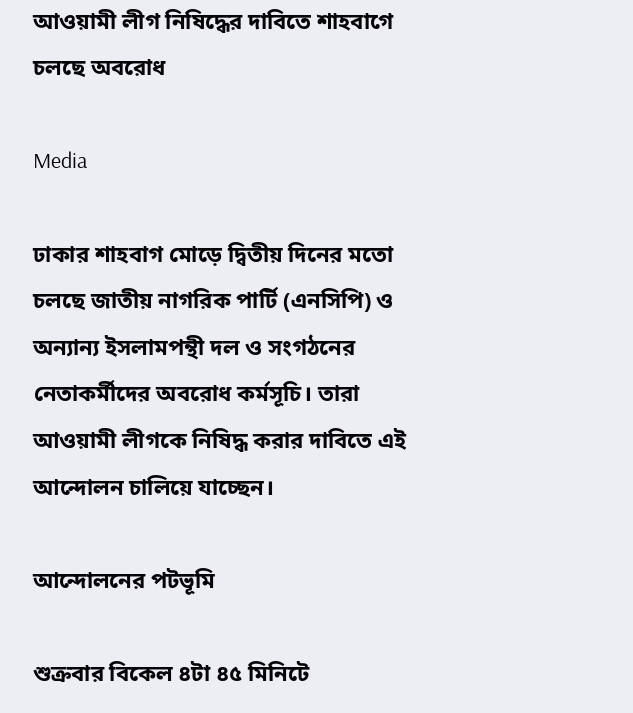আওয়ামী লীগ নিষিদ্ধের দাবিতে শাহবাগে চলছে অবরোধ

Media

ঢাকার শাহবাগ মোড়ে দ্বিতীয় দিনের মতো চলছে জাতীয় নাগরিক পার্টি (এনসিপি) ও অন্যান্য ইসলামপন্থী দল ও সংগঠনের নেতাকর্মীদের অবরোধ কর্মসূচি। তারা আওয়ামী লীগকে নিষিদ্ধ করার দাবিতে এই আন্দোলন চালিয়ে যাচ্ছেন।

আন্দোলনের পটভূমি

শুক্রবার বিকেল ৪টা ৪৫ মিনিটে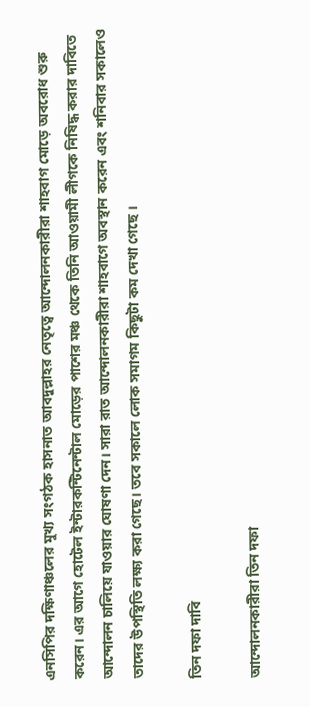এনসিপির দক্ষিণাঞ্চলের মুখ্য সংগঠক হাসনাত আবদুল্লাহর নেতৃত্বে আন্দোলনকারীরা শাহবাগ মোড়ে অবরোধ শুরু করেন। এর আগে হোটেল ইন্টারকন্টিনেন্টাল মোড়ের পাশের মঞ্চ থেকে তিনি আওয়ামী লীগকে নিষিদ্ধ করার দাবিতে আন্দোলন চালিয়ে যাওয়ার ঘোষণা দেন। সারা রাত আন্দোলনকারীরা শাহবাগে অবস্থান করেন এবং শনিবার সকালেও তাদের উপস্থিতি লক্ষ্য করা গেছে। তবে সকালে লোক সমাগম কিছুটা কম দেখা গেছে ।

তিন দফা দাবি

আন্দোলনকারীরা তিন দফা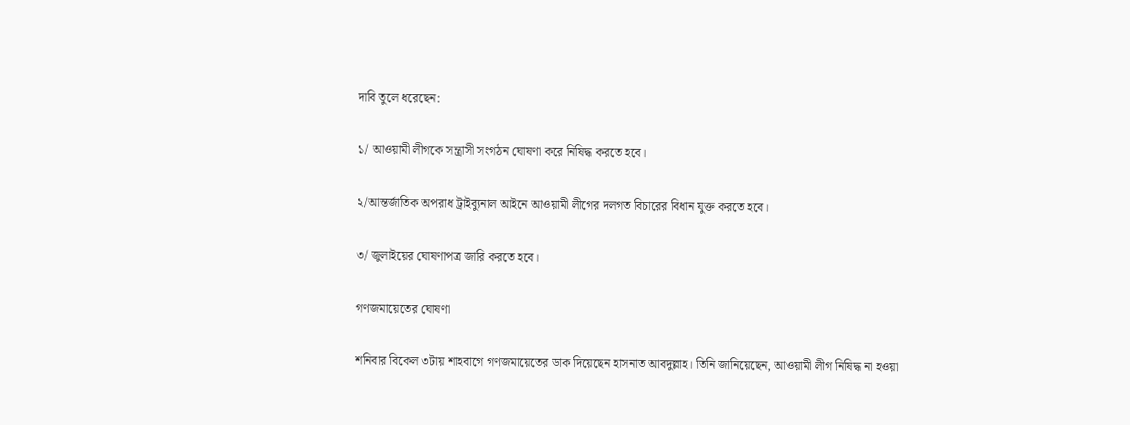দাবি তুলে ধরেছেন:

১/ আওয়ামী লীগকে সন্ত্রাসী সংগঠন ঘোষণা করে নিষিদ্ধ করতে হবে।

২/আন্তর্জাতিক অপরাধ ট্রাইব্যুনাল আইনে আওয়ামী লীগের দলগত বিচারের বিধান যুক্ত করতে হবে।

৩/ জুলাইয়ের ঘোষণাপত্র জারি করতে হবে।

গণজমায়েতের ঘোষণা

শনিবার বিকেল ৩টায় শাহবাগে গণজমায়েতের ডাক দিয়েছেন হাসনাত আবদুল্লাহ। তিনি জানিয়েছেন, আওয়ামী লীগ নিষিদ্ধ না হওয়া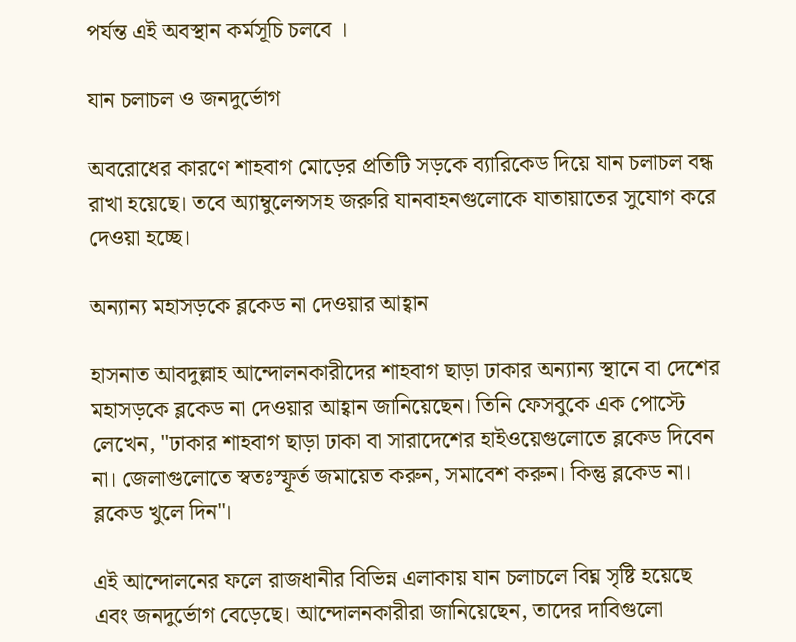পর্যন্ত এই অবস্থান কর্মসূচি চলবে ।

যান চলাচল ও জনদুর্ভোগ

অবরোধের কারণে শাহবাগ মোড়ের প্রতিটি সড়কে ব্যারিকেড দিয়ে যান চলাচল বন্ধ রাখা হয়েছে। তবে অ্যাম্বুলেন্সসহ জরুরি যানবাহনগুলোকে যাতায়াতের সুযোগ করে দেওয়া হচ্ছে।

অন্যান্য মহাসড়কে ব্লকেড না দেওয়ার আহ্বান

হাসনাত আবদুল্লাহ আন্দোলনকারীদের শাহবাগ ছাড়া ঢাকার অন্যান্য স্থানে বা দেশের মহাসড়কে ব্লকেড না দেওয়ার আহ্বান জানিয়েছেন। তিনি ফেসবুকে এক পোস্টে লেখেন, "ঢাকার শাহবাগ ছাড়া ঢাকা বা সারাদেশের হাইওয়েগুলোতে ব্লকেড দিবেন না। জেলাগুলোতে স্বতঃস্ফূর্ত জমায়েত করুন, সমাবেশ করুন। কিন্তু ব্লকেড না। ব্লকেড খুলে দিন"।

এই আন্দোলনের ফলে রাজধানীর বিভিন্ন এলাকায় যান চলাচলে বিঘ্ন সৃষ্টি হয়েছে এবং জনদুর্ভোগ বেড়েছে। আন্দোলনকারীরা জানিয়েছেন, তাদের দাবিগুলো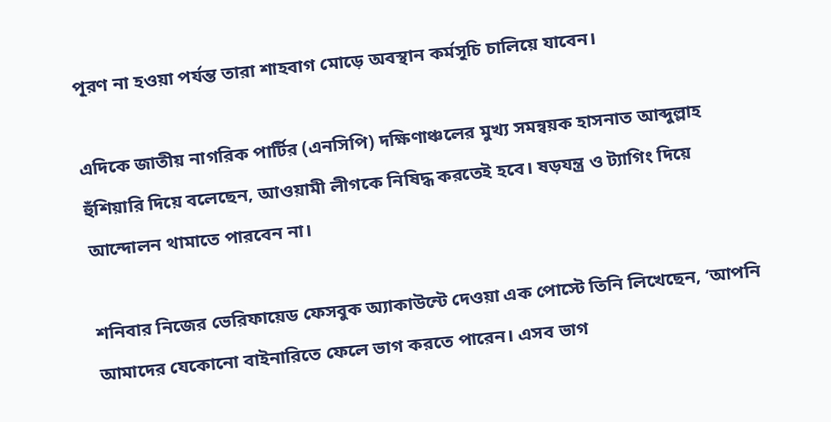পূরণ না হওয়া পর্যন্ত তারা শাহবাগ মোড়ে অবস্থান কর্মসূচি চালিয়ে যাবেন।

এদিকে জাতীয় নাগরিক পার্টির (এনসিপি) দক্ষিণাঞ্চলের মুখ্য সমন্বয়ক হাসনাত আব্দুল্লাহ হুঁশিয়ারি দিয়ে বলেছেন, আওয়ামী লীগকে নিষিদ্ধ করতেই হবে। ষড়যন্ত্র ও ট্যাগিং দিয়ে আন্দোলন থামাতে পারবেন না।

শনিবার নিজের ভেরিফায়েড ফেসবুক অ্যাকাউন্টে দেওয়া এক পোস্টে তিনি লিখেছেন, ‘আপনি আমাদের যেকোনো বাইনারিতে ফেলে ভাগ করতে পারেন। এসব ভাগ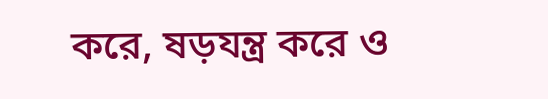করে, ষড়যন্ত্র করে ও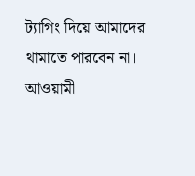ট্যাগিং দিয়ে আমাদের থামাতে পারবেন না। আওয়ামী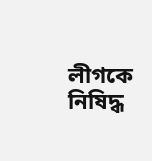লীগকে নিষিদ্ধ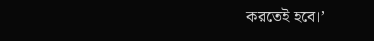করতেই হবে।’